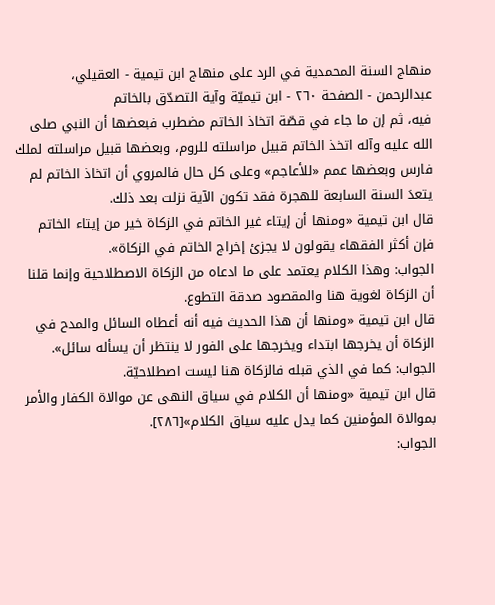منهاج السنة المحمدية في الرد على منهاج ابن تيمية - العقيلي، عبدالرحمن - الصفحة ٢٦٠ - ابن تيميّة وآية التصدّق بالخاتم
فيه، ثم إن ما جاء في قصّة اتخاذ الخاتم مضطرب فبعضها أن النبي صلى الله عليه وآله اتخذ الخاتم قبيل مراسلته للروم، وبعضها قبيل مراسلته لملك فارس وبعضها عمم «للأعاجم» وعلى كل حال فالمروي أن اتخاذ الخاتم لم يتعدَ السنة السابعة للهجرة فقد تكون الآية نزلت بعد ذلك.
قال ابن تيمية «ومنها أن إيتاء غير الخاتم في الزكاة خير من إيتاء الخاتم فإن أكثر الفقهاء يقولون لا يجزئ إخراج الخاتم في الزكاة».
الجواب: وهذا الكلام يعتمد على ما ادعاه من الزكاة الاصطلاحية وإنما قلنا أن الزكاة لغوية هنا والمقصود صدقة التطوع.
قال ابن تيمية «ومنها أن هذا الحديث فيه أنه أعطاه السائل والمدح في الزكاة أن يخرجها ابتداء ويخرجها على الفور لا ينتظر أن يسأله سائل».
الجواب: كما في الذي قبله فالزكاة هنا ليست اصطلاحيّة.
قال ابن تيمية «ومنها أن الكلام في سياق النهى عن موالاة الكفار والأمر بموالاة المؤمنين كما يدل عليه سياق الكلام»[٢٨٦].
الجواب: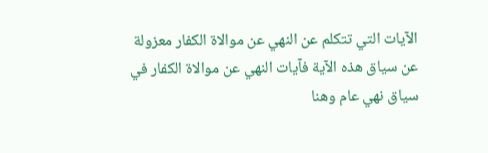الآيات التي تتكلم عن النهي عن موالاة الكفار معزولة عن سياق هذه الآية فآيات النهي عن موالاة الكفار في سياق نهي عام وهنا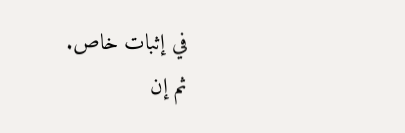في إثبات خاص.
ثم إن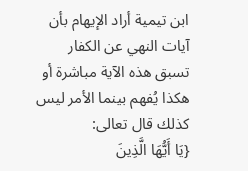ابن تيمية أراد الإيهام بأن آيات النهي عن الكفار تسبق هذه الآية مباشرة أو هكذا يُفهم بينما الأمر ليس كذلك قال تعالى:
{يَا أَيُّهَا الَّذِينَ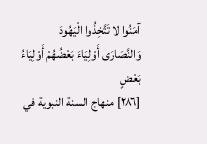آمَنُوا لا تَتَّخِذُوا الْيَهُودَ وَالنَّصَارَى أَوْلِيَاءَ بَعْضُهُمْ أَوْلِيَاءُ بَعْضٍ
[٢٨٦] منهاج السنة النبوية في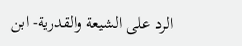الرد على الشيعة والقدرية- ابن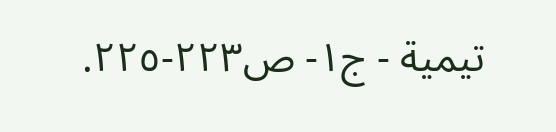تيمية - ج١- ص٢٢٣-٢٢٥.